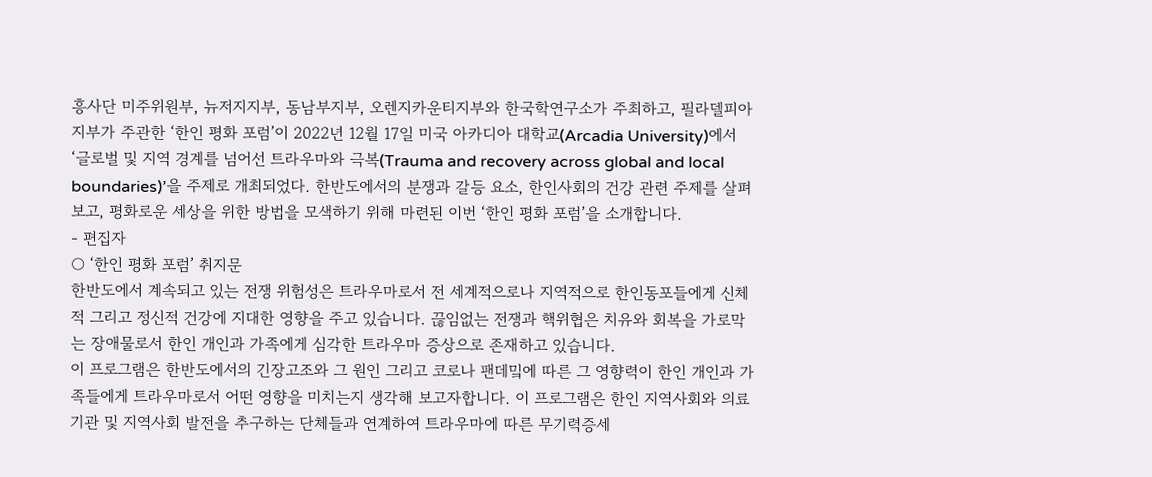흥사단 미주위원부, 뉴저지지부, 동남부지부, 오렌지카운티지부와 한국학연구소가 주최하고, 필라델피아지부가 주관한 ‘한인 평화 포럼’이 2022년 12월 17일 미국 아카디아 대학교(Arcadia University)에서 ‘글로벌 및 지역 경계를 넘어선 트라우마와 극복(Trauma and recovery across global and local boundaries)’을 주제로 개최되었다. 한반도에서의 분쟁과 갈등 요소, 한인사회의 건강 관련 주제를 살펴보고, 평화로운 세상을 위한 방법을 모색하기 위해 마련된 이번 ‘한인 평화 포럼’을 소개합니다.
- 편집자
○ ‘한인 평화 포럼’ 취지문
한반도에서 계속되고 있는 전쟁 위험성은 트라우마로서 전 세계적으로나 지역적으로 한인동포들에게 신체적 그리고 정신적 건강에 지대한 영향을 주고 있습니다. 끊임없는 전쟁과 핵위협은 치유와 회복을 가로막는 장애물로서 한인 개인과 가족에게 심각한 트라우마 증상으로 존재하고 있습니다.
이 프로그램은 한반도에서의 긴장고조와 그 원인 그리고 코로나 팬데밐에 따른 그 영향력이 한인 개인과 가족들에게 트라우마로서 어떤 영향을 미치는지 생각해 보고자합니다. 이 프로그램은 한인 지역사회와 의료기관 및 지역사회 발전을 추구하는 단체들과 연계하여 트라우마에 따른 무기력증세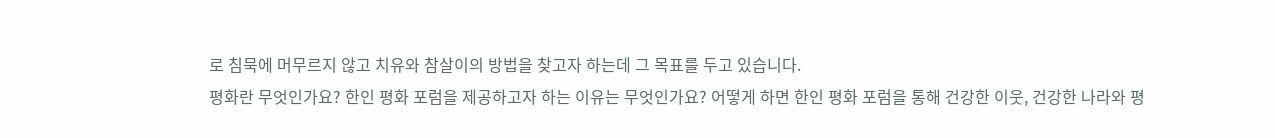로 침묵에 머무르지 않고 치유와 참살이의 방법을 찾고자 하는데 그 목표를 두고 있습니다.
평화란 무엇인가요? 한인 평화 포럼을 제공하고자 하는 이유는 무엇인가요? 어떻게 하면 한인 평화 포럼을 통해 건강한 이웃, 건강한 나라와 평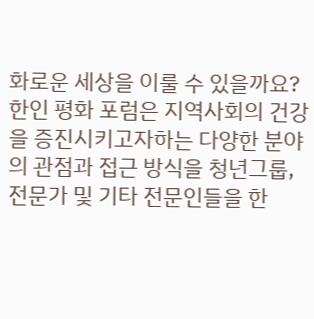화로운 세상을 이룰 수 있을까요? 한인 평화 포럼은 지역사회의 건강을 증진시키고자하는 다양한 분야의 관점과 접근 방식을 청년그룹, 전문가 및 기타 전문인들을 한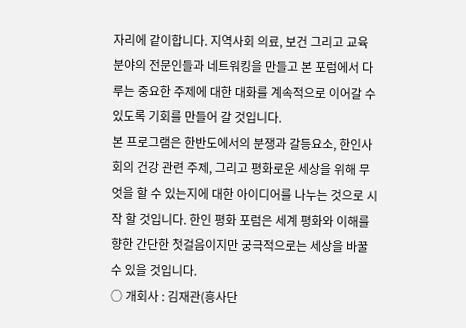자리에 같이합니다. 지역사회 의료, 보건 그리고 교육 분야의 전문인들과 네트워킹을 만들고 본 포럼에서 다루는 중요한 주제에 대한 대화를 계속적으로 이어갈 수 있도록 기회를 만들어 갈 것입니다.
본 프로그램은 한반도에서의 분쟁과 갈등요소, 한인사회의 건강 관련 주제, 그리고 평화로운 세상을 위해 무엇을 할 수 있는지에 대한 아이디어를 나누는 것으로 시작 할 것입니다. 한인 평화 포럼은 세계 평화와 이해를 향한 간단한 첫걸음이지만 궁극적으로는 세상을 바꿀 수 있을 것입니다.
○ 개회사 : 김재관(흥사단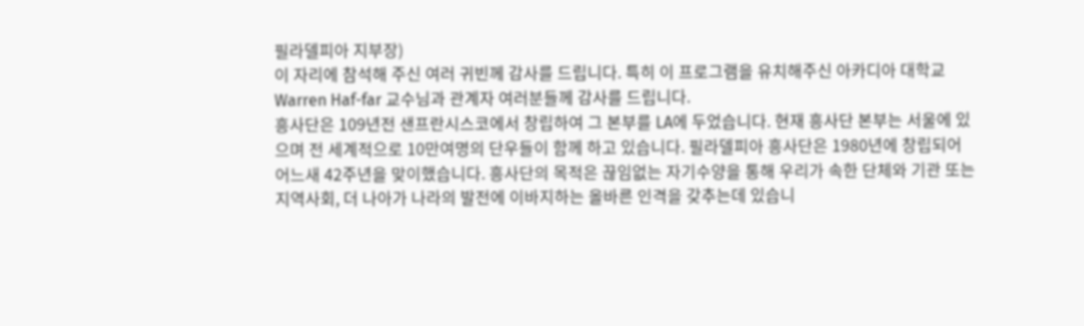필라델피아 지부장)
이 자리에 참석해 주신 여러 귀빈께 감사를 드립니다. 특히 이 프로그램을 유치해주신 아카디아 대학교 Warren Haf-far 교수님과 관계자 여러분들께 감사를 드립니다.
흥사단은 109년전 샌프란시스코에서 창립하여 그 본부를 LA에 두었습니다. 현재 흥사단 본부는 서울에 있으며 전 세계적으로 10만여명의 단우들이 함께 하고 있습니다. 필라델피아 흥사단은 1980년에 창립되어 어느새 42주년을 맞이했습니다. 흥사단의 목적은 끊임없는 자기수양을 통해 우리가 속한 단체와 기관 또는 지역사회, 더 나아가 나라의 발전에 이바지하는 올바른 인격을 갖추는데 있습니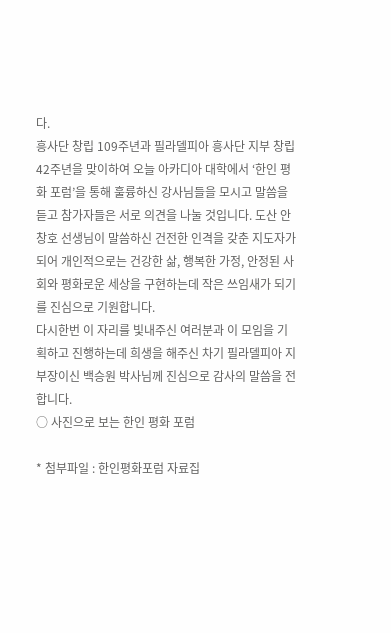다.
흥사단 창립 109주년과 필라델피아 흥사단 지부 창립 42주년을 맞이하여 오늘 아카디아 대학에서 ‘한인 평화 포럼’을 통해 훌륭하신 강사님들을 모시고 말씀을 듣고 참가자들은 서로 의견을 나눌 것입니다. 도산 안창호 선생님이 말씀하신 건전한 인격을 갖춘 지도자가 되어 개인적으로는 건강한 삶, 행복한 가정, 안정된 사회와 평화로운 세상을 구현하는데 작은 쓰임새가 되기를 진심으로 기원합니다.
다시한번 이 자리를 빛내주신 여러분과 이 모임을 기획하고 진행하는데 희생을 해주신 차기 필라델피아 지부장이신 백승원 박사님께 진심으로 감사의 말씀을 전합니다.
○ 사진으로 보는 한인 평화 포럼

* 첨부파일 : 한인평화포럼 자료집